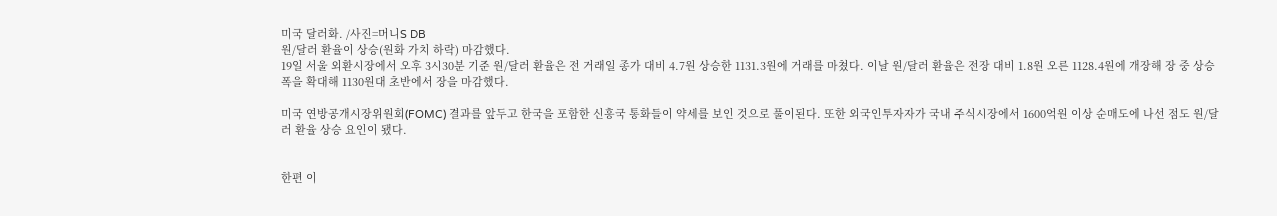미국 달러화. /사진=머니S DB
원/달러 환율이 상승(원화 가치 하락) 마감했다.
19일 서울 외환시장에서 오후 3시30분 기준 원/달러 환율은 전 거래일 종가 대비 4.7원 상승한 1131.3원에 거래를 마쳤다. 이날 원/달러 환율은 전장 대비 1.8원 오른 1128.4원에 개장해 장 중 상승폭을 확대해 1130원대 초반에서 장을 마감했다.

미국 연방공개시장위원회(FOMC) 결과를 앞두고 한국을 포함한 신흥국 통화들이 약세를 보인 것으로 풀이된다. 또한 외국인투자자가 국내 주식시장에서 1600억원 이상 순매도에 나선 점도 원/달러 환율 상승 요인이 됐다.


한편 이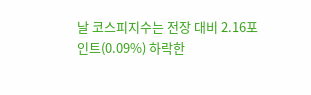날 코스피지수는 전장 대비 2.16포인트(0.09%) 하락한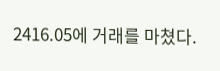2416.05에 거래를 마쳤다.